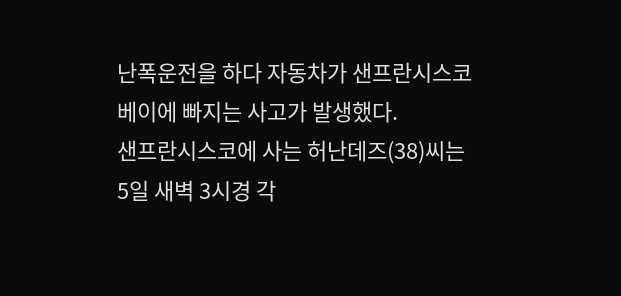난폭운전을 하다 자동차가 샌프란시스코 베이에 빠지는 사고가 발생했다.
샌프란시스코에 사는 허난데즈(38)씨는 5일 새벽 3시경 각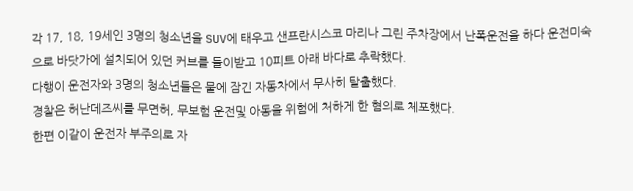각 17, 18, 19세인 3명의 청소년을 SUV에 태우고 샌프란시스코 마리나 그린 주차장에서 난폭운전을 하다 운전미숙으로 바닷가에 설치되어 있던 커브를 들이받고 10피트 아래 바다로 추락했다.
다행이 운전자와 3명의 청소년들은 물에 잠긴 자동차에서 무사히 탈출했다.
경찰은 허난데즈씨를 무면허, 무보험 운전및 아동을 위험에 처하게 한 혐의로 체포했다.
한편 이같이 운전자 부주의로 자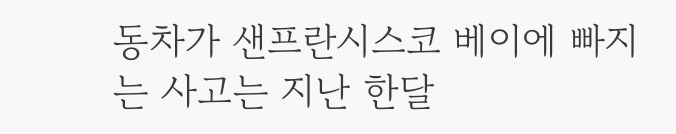동차가 샌프란시스코 베이에 빠지는 사고는 지난 한달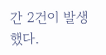간 2건이 발생했다.